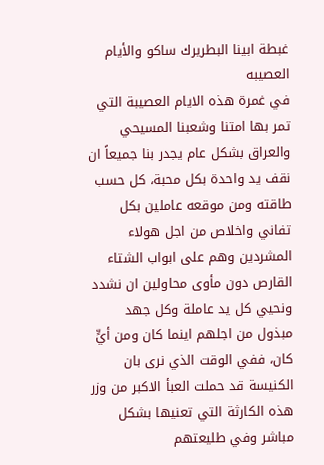غبطة ابينا البطريرك ساكو والأيام العصيبه
في غمرة هذه الايام العصيبة التي تمر بها امتنا وشعبنا المسيحي والعراق بشكل عام يجدر بنا جميعاً ان نقف يد واحدة بكل محبة، كل حسب طاقته ومن موقعه عاملين بكل تفاني واخلاص من اجل هولاء المشردين وهم على ابواب الشتاء القارص دون مأوى محاولين ان نشدد ونحيي كل يد عاملة وكل جهد مبذول من اجلهم اينما كان ومن أيٍّ كان، ففي الوقت الذي نرى بان الكنيسة قد حملت العبأ الاكبر من وزر هذه الكارثة التي تعنيها بشكل مباشر وفي طليعتهم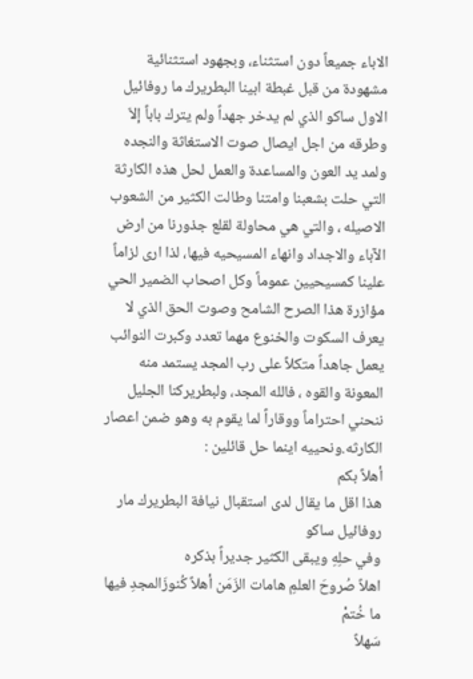الاباء جميعاً دون استثناء، وبجهود استثنائية مشهودة من قبل غبطة ابينا البطريرك ما روفائيل الاول ساكو الذي لم يدخر جهداً ولم يترك باباً إلاّ وطرقه من اجل ايصال صوت الاستغاثة والنجده ولمد يد العون والمساعدة والعمل لحل هذه الكارثة التي حلت بشعبنا وامتنا وطالت الكثير من الشعوب الاصيله ، والتي هي محاولة لقلع جذورنا من ارض الآباء والاجداد وانهاء المسيحيه فيها، لذا ارى لزاماً علينا كمسيحيين عموماً وكل اصحاب الضمير الحي مؤازرة هذا الصرح الشامح وصوت الحق الذي لا يعرف السكوت والخنوع مهما تعدد وكبرت النوائب يعمل جاهداً متكلاً على رب المجد يستمد منه المعونة والقوه ، فالله المجد، ولبطريركنا الجليل ننحني احتراماً ووقاراً لما يقوم به وهو ضمن اعصار الكارثه.ونحييه اينما حل قائلين :
أهلاً بكم
هذا اقل ما يقال لدى استقبال نيافة البطريرك مار روفائيل ساكو
وفي حلِهِ ويبقى الكثير جديراً بذكره
اهلاً صُروحَ العلمِ هامات الزَمَن أهلاً كُنوزَالمجدِ فيها ما خُتمْ
سَهلاً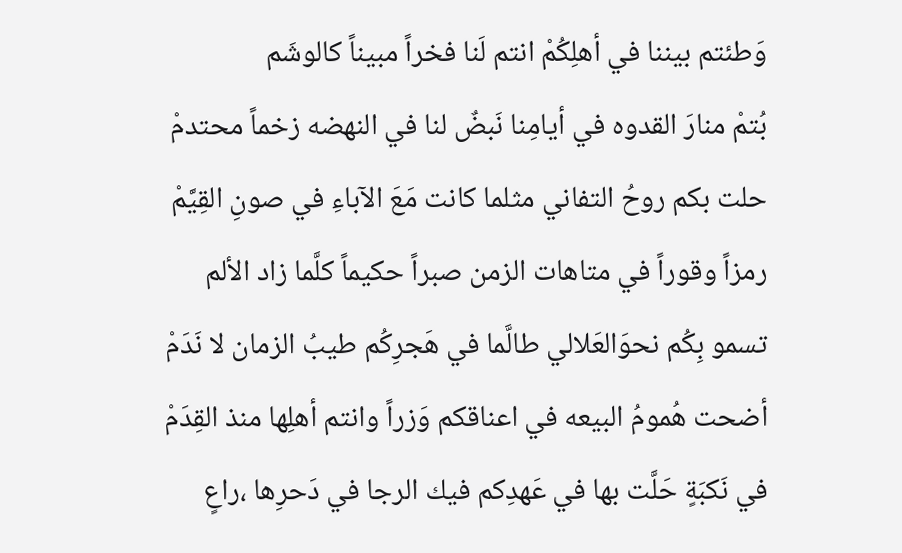وَطئتم بيننا في أهلِكُمْ انتم لَنا فخراً مبيناً كالوشَم
بُتمْ منارَ القدوه في أيامِنا نَبضٌ لنا في النهضه زخماً محتدمْ
حلت بكم روحُ التفاني مثلما كانت مَعَ الآباءِ في صونِ القِيَّمْ
رمزاً وقوراً في متاهات الزمن صبراً حكيماً كلَّما زاد الألم
تسمو بِكُم نحوَالعَلالي طالَّما في هَجرِكُم طيبُ الزمان لا نَدَمْ
أضحت هُمومُ البيعه في اعناقكم وَزراً وانتم أهلِها منذ القِدَمْ
في نَكبَةٍ حَلَّت بها في عَهدِكم فيك الرجا في دَحرِها ،راعٍ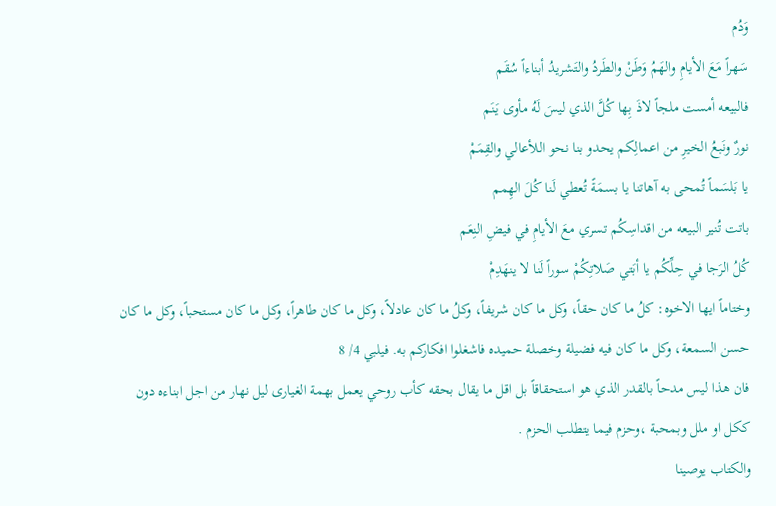وَدُم
سَهراً مَعَ الأيامِ والهَمُ وَطَنْ والطَردُ والتَشريدُ أبناءاً سُقَم
فالبيعه أمست ملجاً لاذَ بِها كُلَّ الذي ليسَ لَهُ مأوى يَنَم
نورٌ ونَبعُ الخيرِ من اعمالِكم يحدو بنا نحو اللأعالي والقِمَمْ
يا بَلسَماً تُمحى به آهاتنا يا بسمَةً تُعطي لَنا كُلَ الهِمم
باتت تُنير البيعه من اقداسِكُم تسري معَ الأيامِ في فيضِ النِعَم
كُلُ الرَجا في حِلِّكُم يا أبَتي صَلاتِكُمْ سوراً لَنا لا ينهَدِمْ
وختاماً ايها الاخوه: كلُ ما كان حقاً، وكل ما كان شريفاً، وكلُ ما كان عادلاً، وكل ما كان طاهراً، وكل ما كان مستحباً، وكل ما كان حسن السمعة، وكل ما كان فيه فضيلة وخصلة حميده فاشغلوا افكاركم به. فيلبي 4/ 8
فان هذا ليس مدحاً بالقدر الذي هو استحقاقاً بل اقل ما يقال بحقه كأب روحي يعمل بهمة الغيارى ليل نهار من اجل ابناءه دون ككل او ملل وبمحبة ،وحزم فيما يتطلب الحزم .
والكتاب يوصينا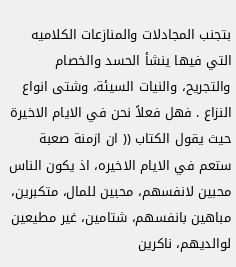بتجنب المجادلات والمنازعات الكلاميه التي فيها ينشأ الحسد والخصام والتجريح، والنيات السيئة، وشتى انواع النزاع . فهل فعلاً نحن في الايام الاخيرة حيث يقول الكتاب (( ان ازمنة صعبة ستعم في الايام الاخيره، اذ يكون الناس محبين لانفسهم، محبين للمال، متكبرين، مباهين بانفسهم، شتامين، غير مطيعين لوالديهم، ناكرين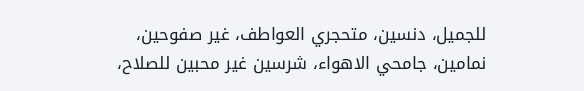للجميل، دنسين، متحجري العواطف، غير صفوحين، نمامين، جامحي الاهواء، شرسين غير محبين للصلاح،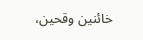خائنين وقحين،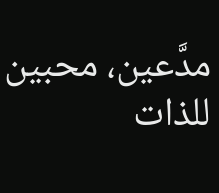مدَّعين، محبين للذات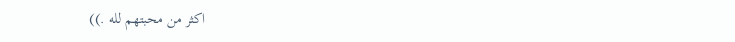اكثر من محبتهم لله .))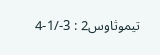تيموثاوس2 : 3-/1-4